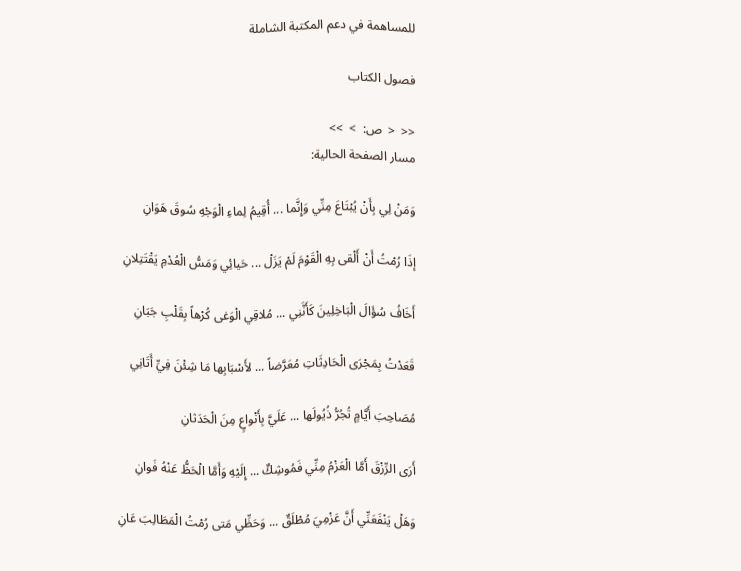للمساهمة في دعم المكتبة الشاملة

فصول الكتاب

<<  <  ص:  >  >>
مسار الصفحة الحالية:

وَمَنْ لِي بِأَنْ يُبْتَاعَ مِنِّي وَإِنَّما ... أُقِيمُ لِماءِ الْوَجْهِ سُوقَ هَوَانِ

إذَا رُمْتُ أَنْ أَلْقى بِهِ الْقَوْمَ لَمْ يَزَلْ ... حَيائِي وَمَسُّ الْعُدْمِ يَقْتَتِلانِ

أَخَافُ سُؤَالَ الْبَاخِلِينَ كَأَنَّنِي ... مُلاقِي الْوَغى كُرْهاً بِقَلْبِ جَبَانِ

قَعَدْتُ بِمَجْرَى الْحَادِثَاتِ مُعَرَّضاً ... لأَسْبَابِها مَا شِئْنَ فِيِّ أَتَانِي

مُصَاحِبَ أَيَّامٍ تُجُرُّ ذُيُولَها ... عَلَيَّ بِأَنْواعٍ مِنَ الْحَدَثانِ

أَرَى الرِّزْقَ أَمَّا الْعَزْمُ مِنِّي فَمُوشِكٌ ... إِلَيْهِ وَأَمَّا الْحَظُّ عَنْهُ فَوانِ

وَهَلْ يَنْفَعَنِّي أَنَّ عَزْمِيَ مُطْلَقٌ ... وَحَظِّي مَتى رُمْتُ الْمَطَالِبَ عَانِ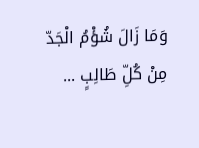وَمَا زَالَ شُؤْمُ الْجَدّ مِنْ كُلِّ طَالِبٍ ...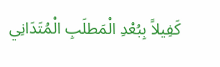كَفِيلاً بِبُعْدِ الْمَطلَبِ الْمُتَدَانِي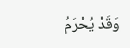وَقَدْ يُحْرَمُ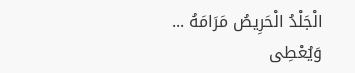الْجَلْدُ الْحَرِيصُ مَرَامَهُ ... وَيُعْطِى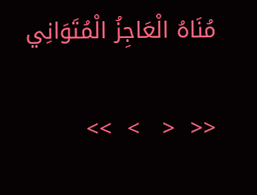مُنَاهُ الْعَاجِزُ الْمُتَوَانِي

<<  <   >  >>